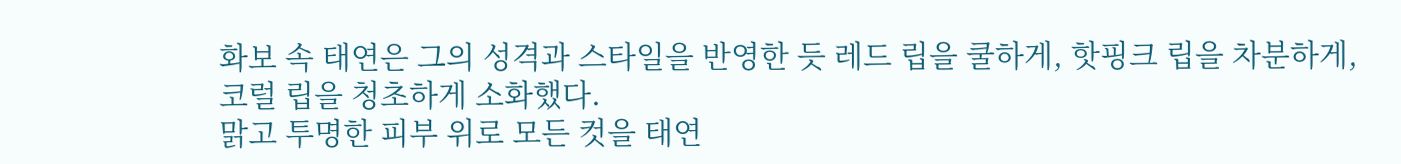화보 속 태연은 그의 성격과 스타일을 반영한 듯 레드 립을 쿨하게, 핫핑크 립을 차분하게, 코럴 립을 청초하게 소화했다.
맑고 투명한 피부 위로 모든 컷을 태연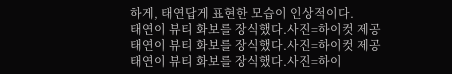하게, 태연답게 표현한 모습이 인상적이다.
태연이 뷰티 화보를 장식했다.사진=하이컷 제공
태연이 뷰티 화보를 장식했다.사진=하이컷 제공
태연이 뷰티 화보를 장식했다.사진=하이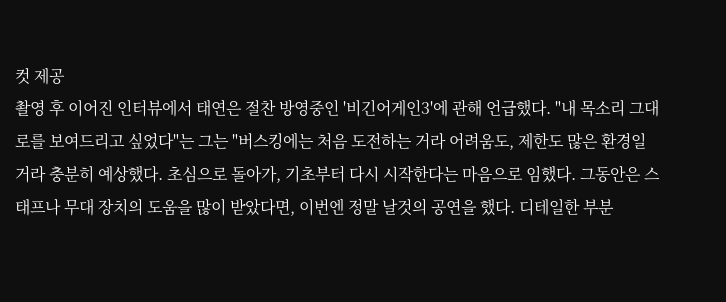컷 제공
촬영 후 이어진 인터뷰에서 태연은 절찬 방영중인 '비긴어게인3'에 관해 언급했다. "내 목소리 그대로를 보여드리고 싶었다"는 그는 "버스킹에는 처음 도전하는 거라 어려움도, 제한도 많은 환경일 거라 충분히 예상했다. 초심으로 돌아가, 기초부터 다시 시작한다는 마음으로 임했다. 그동안은 스태프나 무대 장치의 도움을 많이 받았다면, 이번엔 정말 날것의 공연을 했다. 디테일한 부분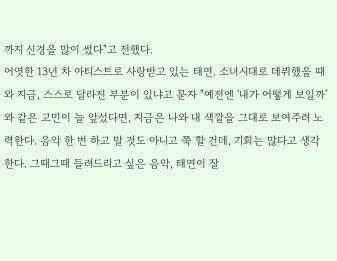까지 신경을 많이 썼다"고 전했다.
어엿한 13년 차 아티스트로 사랑받고 있는 태연. 소녀시대로 데뷔했을 때와 지금, 스스로 달라진 부분이 있냐고 묻자 "예전엔 '내가 어떻게 보일까'와 같은 고민이 늘 앞섰다면, 지금은 나와 내 색깔을 그대로 보여주려 노력한다. 음악 한 번 하고 말 것도 아니고 쭉 할 건데, 기회는 많다고 생각한다. 그때그때 들려드리고 싶은 음악, 태연이 잘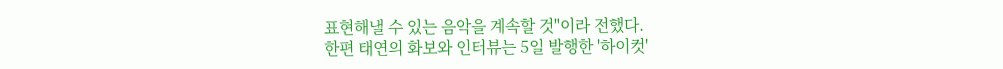표현해낼 수 있는 음악을 계속할 것"이라 전했다.
한편 태연의 화보와 인터뷰는 5일 발행한 '하이컷'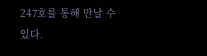247호를 통해 만날 수 있다.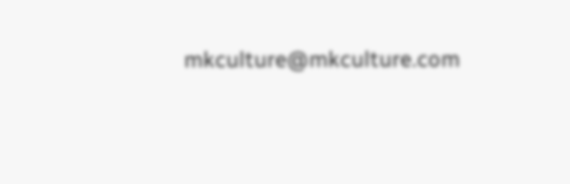mkculture@mkculture.com